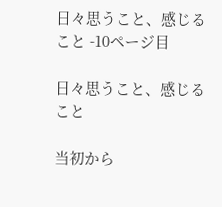日々思うこと、感じること -10ページ目

日々思うこと、感じること

当初から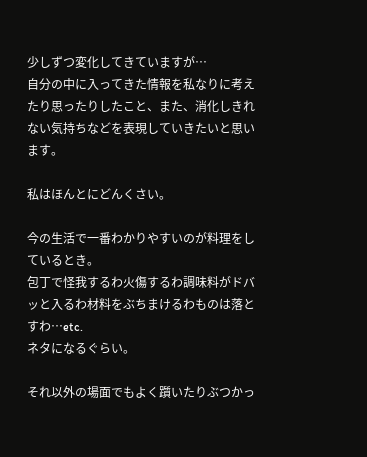少しずつ変化してきていますが…
自分の中に入ってきた情報を私なりに考えたり思ったりしたこと、また、消化しきれない気持ちなどを表現していきたいと思います。

私はほんとにどんくさい。

今の生活で一番わかりやすいのが料理をしているとき。
包丁で怪我するわ火傷するわ調味料がドバッと入るわ材料をぶちまけるわものは落とすわ…etc.
ネタになるぐらい。

それ以外の場面でもよく躓いたりぶつかっ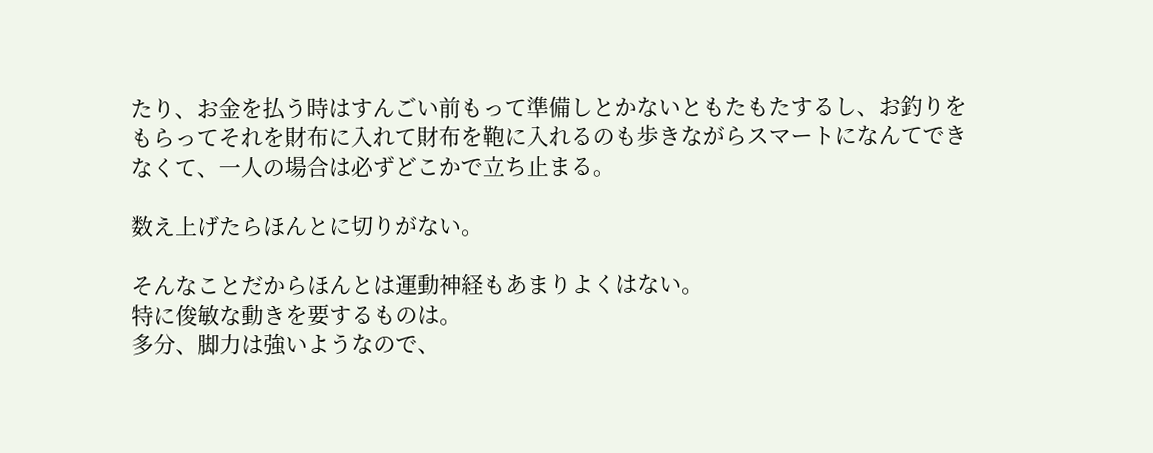たり、お金を払う時はすんごい前もって準備しとかないともたもたするし、お釣りをもらってそれを財布に入れて財布を鞄に入れるのも歩きながらスマートになんてできなくて、一人の場合は必ずどこかで立ち止まる。

数え上げたらほんとに切りがない。

そんなことだからほんとは運動神経もあまりよくはない。
特に俊敏な動きを要するものは。
多分、脚力は強いようなので、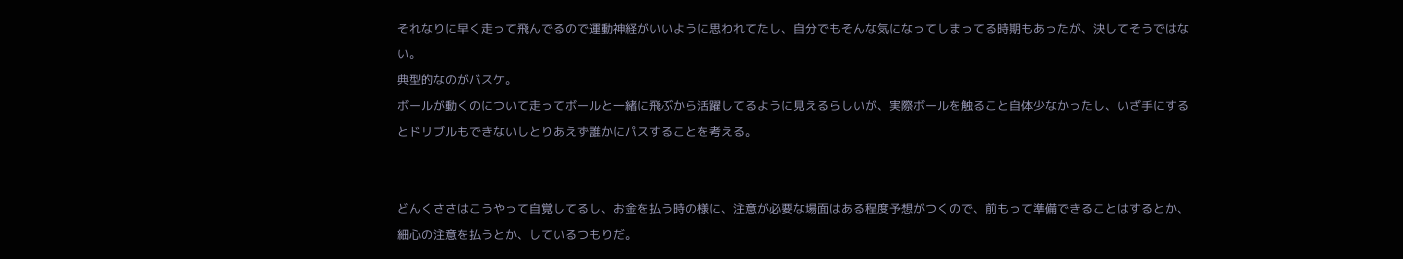それなりに早く走って飛んでるので運動神経がいいように思われてたし、自分でもそんな気になってしまってる時期もあったが、決してそうではない。
典型的なのがバスケ。
ボールが動くのについて走ってボールと一緒に飛ぶから活躍してるように見えるらしいが、実際ボールを触ること自体少なかったし、いざ手にするとドリブルもできないしとりあえず誰かにパスすることを考える。


どんくささはこうやって自覚してるし、お金を払う時の様に、注意が必要な場面はある程度予想がつくので、前もって準備できることはするとか、細心の注意を払うとか、しているつもりだ。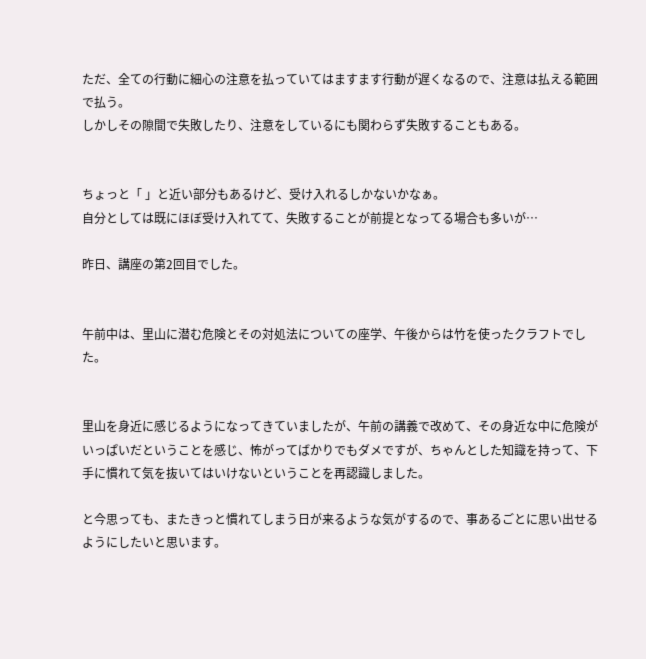ただ、全ての行動に細心の注意を払っていてはますます行動が遅くなるので、注意は払える範囲で払う。
しかしその隙間で失敗したり、注意をしているにも関わらず失敗することもある。


ちょっと「 」と近い部分もあるけど、受け入れるしかないかなぁ。
自分としては既にほぼ受け入れてて、失敗することが前提となってる場合も多いが…

昨日、講座の第2回目でした。


午前中は、里山に潜む危険とその対処法についての座学、午後からは竹を使ったクラフトでした。


里山を身近に感じるようになってきていましたが、午前の講義で改めて、その身近な中に危険がいっぱいだということを感じ、怖がってばかりでもダメですが、ちゃんとした知識を持って、下手に慣れて気を抜いてはいけないということを再認識しました。

と今思っても、またきっと慣れてしまう日が来るような気がするので、事あるごとに思い出せるようにしたいと思います。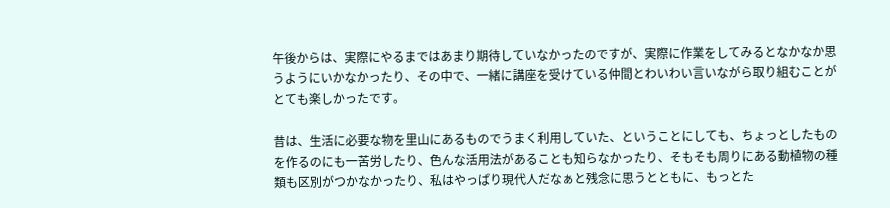午後からは、実際にやるまではあまり期待していなかったのですが、実際に作業をしてみるとなかなか思うようにいかなかったり、その中で、一緒に講座を受けている仲間とわいわい言いながら取り組むことがとても楽しかったです。

昔は、生活に必要な物を里山にあるものでうまく利用していた、ということにしても、ちょっとしたものを作るのにも一苦労したり、色んな活用法があることも知らなかったり、そもそも周りにある動植物の種類も区別がつかなかったり、私はやっぱり現代人だなぁと残念に思うとともに、もっとた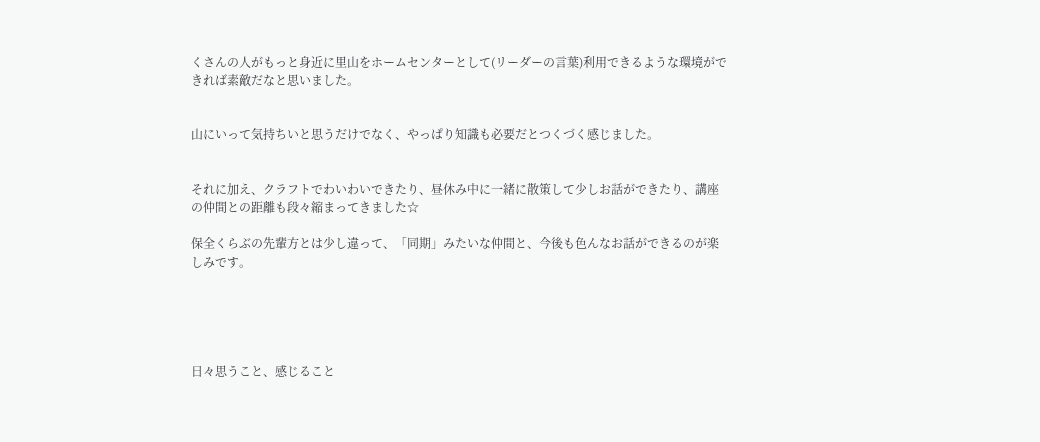くさんの人がもっと身近に里山をホームセンターとして(リーダーの言葉)利用できるような環境ができれば素敵だなと思いました。


山にいって気持ちいと思うだけでなく、やっぱり知識も必要だとつくづく感じました。


それに加え、クラフトでわいわいできたり、昼休み中に一緒に散策して少しお話ができたり、講座の仲間との距離も段々縮まってきました☆

保全くらぶの先輩方とは少し違って、「同期」みたいな仲間と、今後も色んなお話ができるのが楽しみです。





日々思うこと、感じること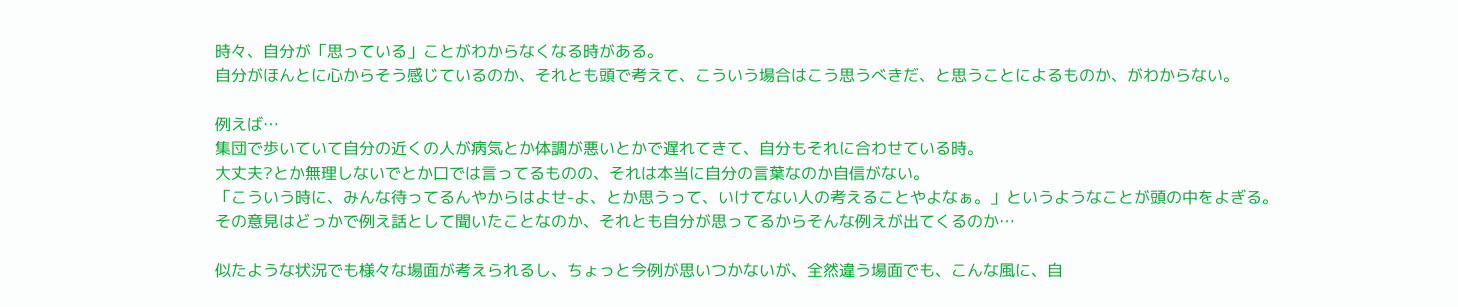時々、自分が「思っている」ことがわからなくなる時がある。
自分がほんとに心からそう感じているのか、それとも頭で考えて、こういう場合はこう思うべきだ、と思うことによるものか、がわからない。

例えば…
集団で歩いていて自分の近くの人が病気とか体調が悪いとかで遅れてきて、自分もそれに合わせている時。
大丈夫?とか無理しないでとか口では言ってるものの、それは本当に自分の言葉なのか自信がない。
「こういう時に、みんな待ってるんやからはよせ-よ、とか思うって、いけてない人の考えることやよなぁ。」というようなことが頭の中をよぎる。
その意見はどっかで例え話として聞いたことなのか、それとも自分が思ってるからそんな例えが出てくるのか…

似たような状況でも様々な場面が考えられるし、ちょっと今例が思いつかないが、全然違う場面でも、こんな風に、自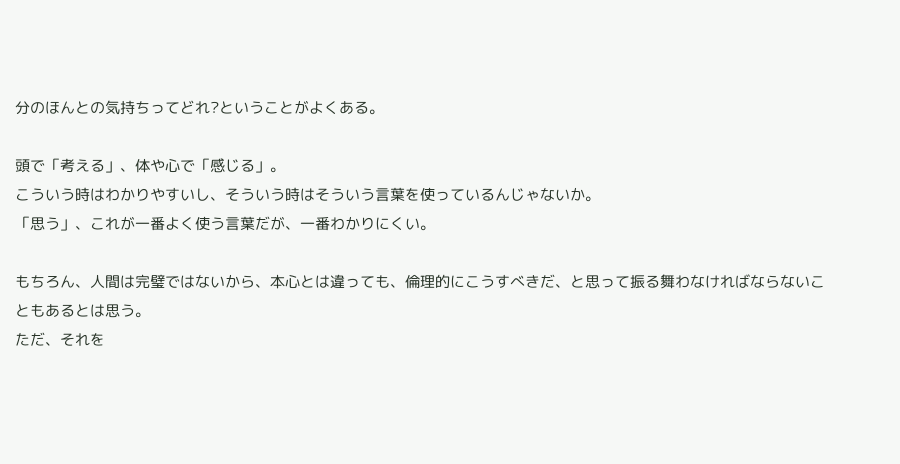分のほんとの気持ちってどれ?ということがよくある。

頭で「考える」、体や心で「感じる」。
こういう時はわかりやすいし、そういう時はそういう言葉を使っているんじゃないか。
「思う」、これが一番よく使う言葉だが、一番わかりにくい。

もちろん、人間は完璧ではないから、本心とは違っても、倫理的にこうすべきだ、と思って振る舞わなければならないこともあるとは思う。
ただ、それを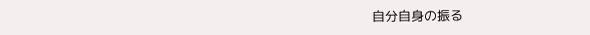自分自身の振る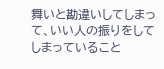舞いと勘違いしてしまって、いい人の振りをしてしまっていること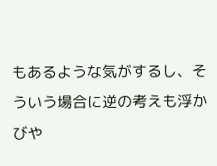もあるような気がするし、そういう場合に逆の考えも浮かびや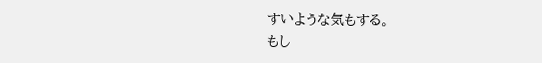すいような気もする。
もし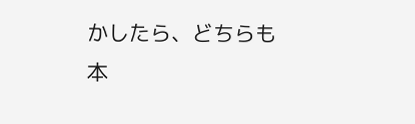かしたら、どちらも本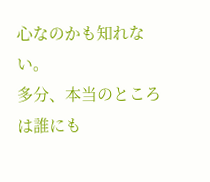心なのかも知れない。
多分、本当のところは誰にも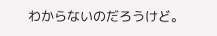わからないのだろうけど。